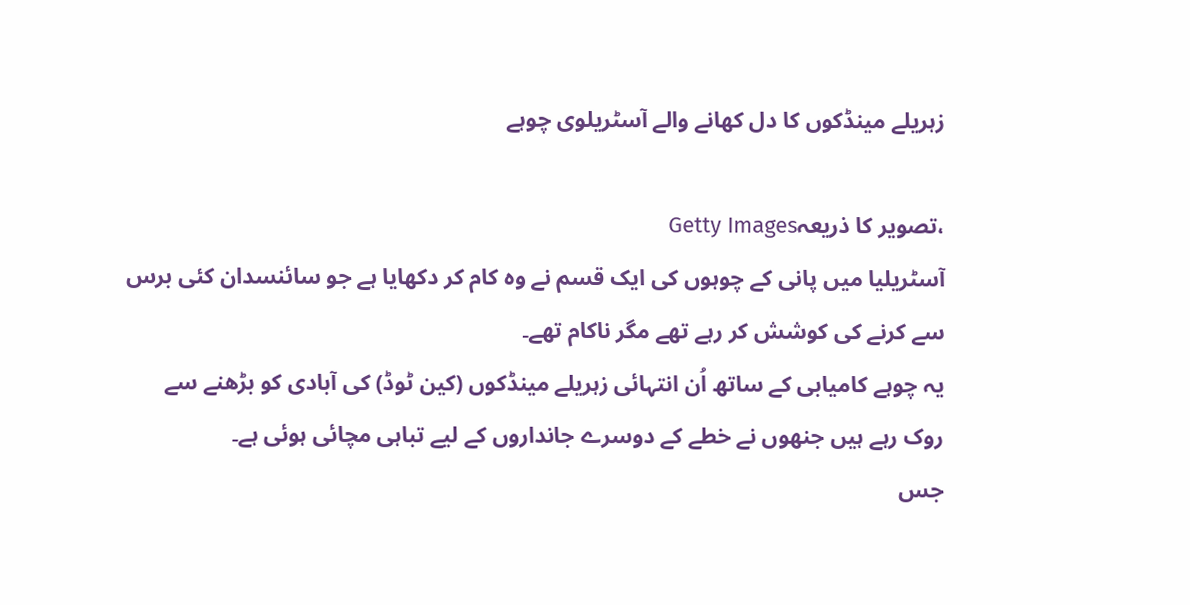زہریلے مینڈکوں کا دل کھانے والے آسٹریلوی چوہے

،تصویر کا ذریعہGetty Images
آسٹریلیا میں پانی کے چوہوں کی ایک قسم نے وہ کام کر دکھایا ہے جو سائنسدان کئی برس سے کرنے کی کوشش کر رہے تھے مگر ناکام تھے۔
یہ چوہے کامیابی کے ساتھ اُن انتہائی زہریلے مینڈکوں (کین ٹوڈ) کی آبادی کو بڑھنے سے روک رہے ہیں جنھوں نے خطے کے دوسرے جانداروں کے لیے تباہی مچائی ہوئی ہے۔
جس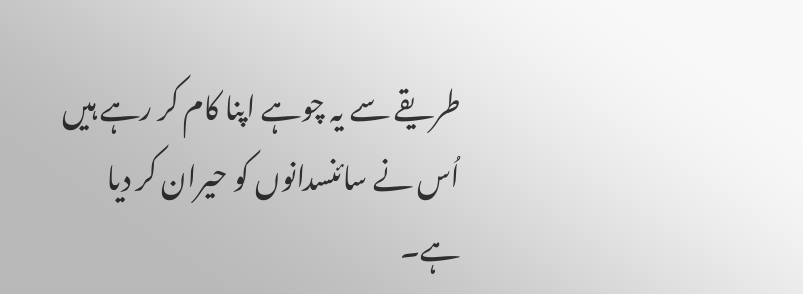طریقے سے یہ چوہے اپنا کام کر رہے ہیں اُس نے سائنسدانوں کو حیران کر دیا ہے۔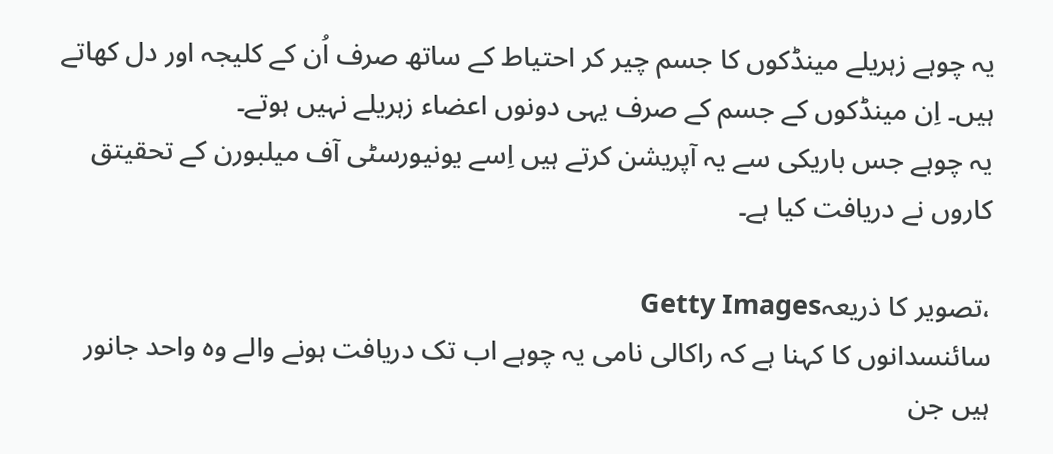یہ چوہے زہریلے مینڈکوں کا جسم چیر کر احتیاط کے ساتھ صرف اُن کے کلیجہ اور دل کھاتے ہیں۔ اِن مینڈکوں کے جسم کے صرف یہی دونوں اعضاء زہریلے نہیں ہوتے۔
یہ چوہے جس باریکی سے یہ آپریشن کرتے ہیں اِسے یونیورسٹی آف میلبورن کے تحقیتق کاروں نے دریافت کیا ہے۔

،تصویر کا ذریعہGetty Images
سائنسدانوں کا کہنا ہے کہ راکالی نامی یہ چوہے اب تک دریافت ہونے والے وہ واحد جانور ہیں جن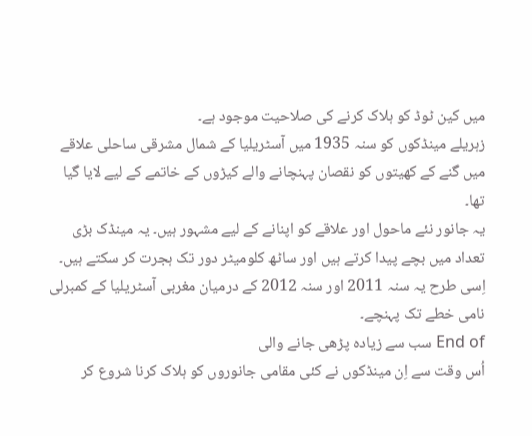میں کین ٹوڈ کو ہلاک کرنے کی صلاحیت موجود ہے۔
زہریلے مینڈکوں کو سنہ 1935 میں آسٹریلیا کے شمال مشرقی ساحلی علاقے میں گنے کے کھیتوں کو نقصان پہنچانے والے کیڑوں کے خاتمے کے لیے لایا گیا تھا۔
یہ جانور نئے ماحول اور علاقے کو اپنانے کے لیے مشہور ہیں۔ یہ مینڈک بڑی تعداد میں بچے پیدا کرتے ہیں اور ساٹھ کلومیٹر دور تک ہجرت کر سکتے ہیں۔
اِسی طرح یہ سنہ 2011 اور سنہ 2012 کے درمیان مغربی آسٹریلیا کے کمبرلی نامی خطے تک پہنچے۔
End of سب سے زیادہ پڑھی جانے والی
اُس وقت سے اِن مینڈکوں نے کئی مقامی جانوروں کو ہلاک کرنا شروع کر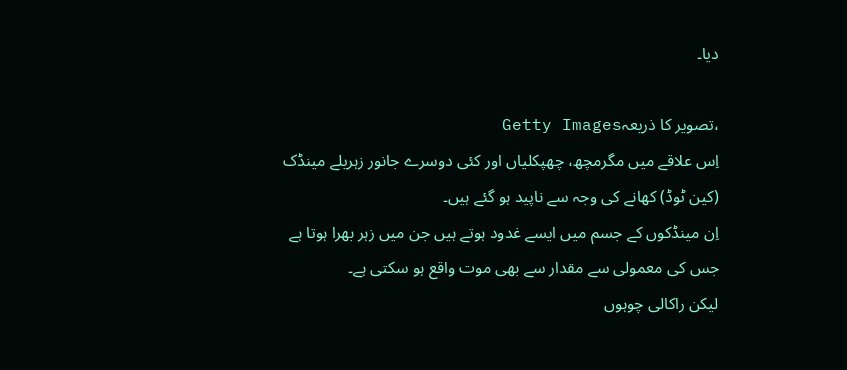دیا۔

،تصویر کا ذریعہGetty Images
اِس علاقے میں مگرمچھ، چھپکلیاں اور کئی دوسرے جانور زہریلے مینڈک (کین ٹوڈ) کھانے کی وجہ سے ناپید ہو گئے ہیں۔
اِن مینڈکوں کے جسم میں ایسے غدود ہوتے ہیں جن میں زہر بھرا ہوتا ہے جس کی معمولی سے مقدار سے بھی موت واقع ہو سکتی ہے۔
لیکن راکالی چوہوں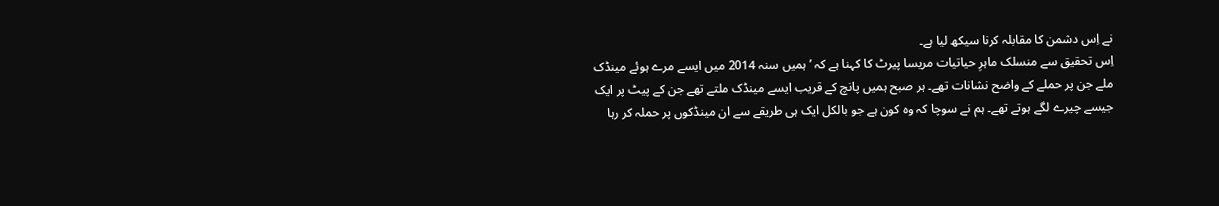نے اِس دشمن کا مقابلہ کرنا سیکھ لیا ہے۔
اِس تحقیق سے منسلک ماہرِ حیاتیات مریسا پیرٹ کا کہنا ہے کہ ’ ہمیں سنہ 2014 میں ایسے مرے ہوئے مینڈک ملے جن پر حملے کے واضح نشانات تھے۔ ہر صبح ہمیں پانچ کے قریب ایسے مینڈک ملتے تھے جن کے پیٹ پر ایک جیسے چیرے لگے ہوتے تھے۔ ہم نے سوچا کہ وہ کون ہے جو بالکل ایک ہی طریقے سے ان مینڈکوں پر حملہ کر رہا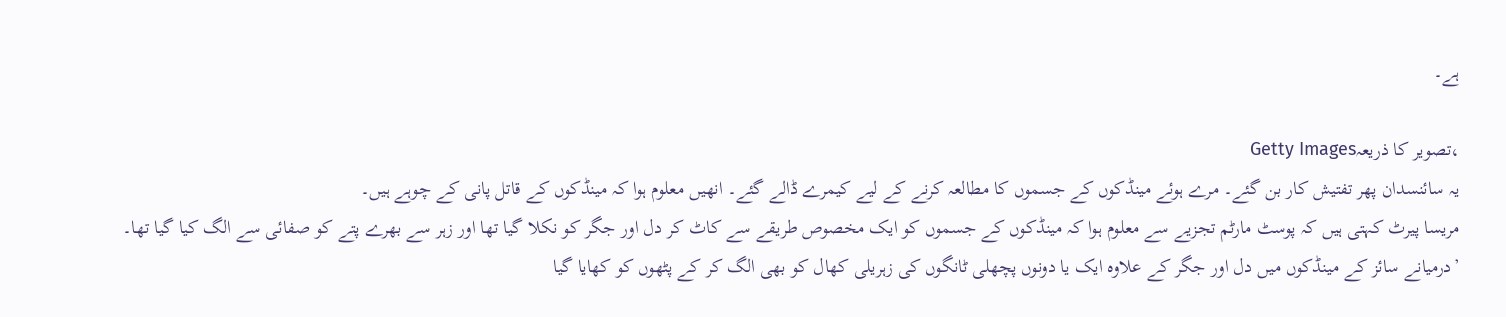ہے۔

،تصویر کا ذریعہGetty Images
یہ سائنسدان پھر تفتیش کار بن گئے۔ مرے ہوئے مینڈکوں کے جسموں کا مطالعہ کرنے کے لیے کیمرے ڈالے گئے۔ انھیں معلوم ہوا کہ مینڈکوں کے قاتل پانی کے چوہے ہیں۔
مریسا پیرٹ کہتی ہیں کہ پوسٹ مارٹم تجزیے سے معلوم ہوا کہ مینڈکوں کے جسموں کو ایک مخصوص طریقے سے کاٹ کر دل اور جگر کو نکلا گیا تھا اور زہر سے بھرے پتے کو صفائی سے الگ کیا گیا تھا۔
’درمیانے سائز کے مینڈکوں میں دل اور جگر کے علاوہ ایک یا دونوں پچھلی ٹانگوں کی زہریلی کھال کو بھی الگ کر کے پٹھوں کو کھایا گیا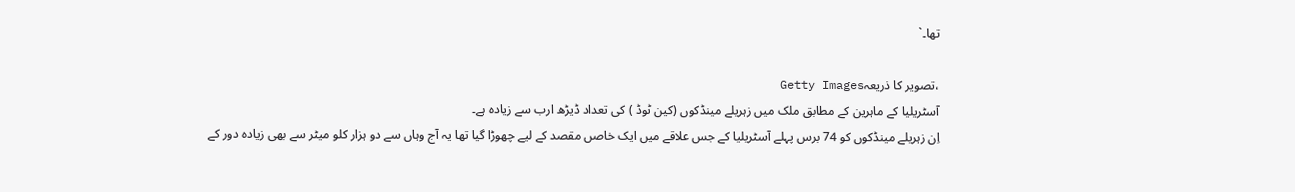تھا۔`

،تصویر کا ذریعہGetty Images
آسٹریلیا کے ماہرین کے مطابق ملک میں زہریلے مینڈکوں (کین ٹوڈ ) کی تعداد ڈیڑھ ارب سے زیادہ ہے۔
اِن زہریلے مینڈکوں کو 74 برس پہلے آسٹریلیا کے جس علاقے میں ایک خاصں مقصد کے لیے چھوڑا گیا تھا یہ آج وہاں سے دو ہزار کلو میٹر سے بھی زیادہ دور کے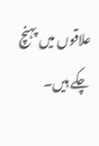علاقوں میں پہنچ چکے ہیں۔